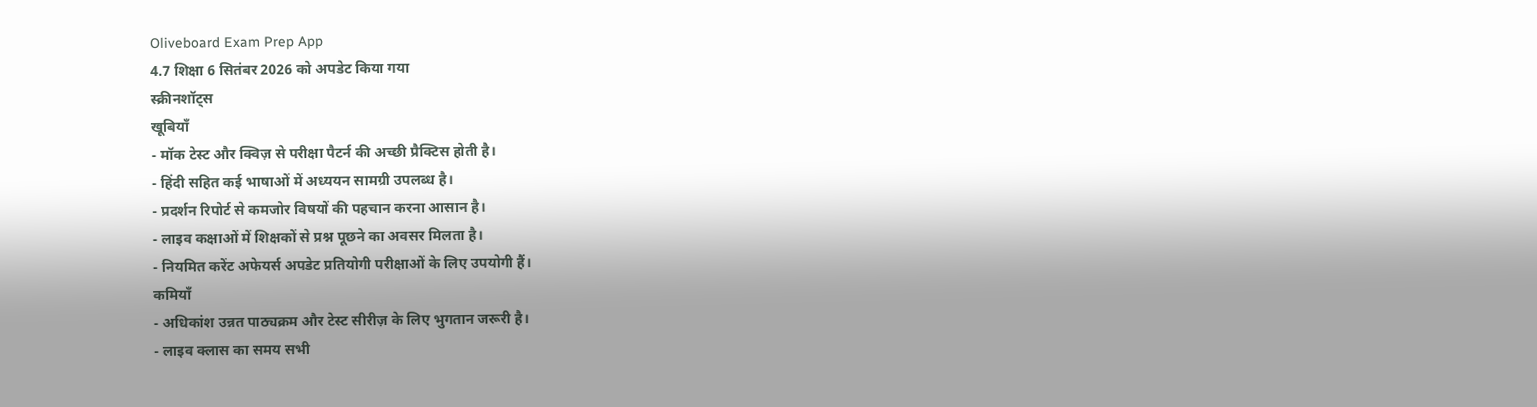Oliveboard Exam Prep App
4.7 शिक्षा 6 सितंबर 2026 को अपडेट किया गया
स्क्रीनशॉट्स
खूबियाँ
- मॉक टेस्ट और क्विज़ से परीक्षा पैटर्न की अच्छी प्रैक्टिस होती है।
- हिंदी सहित कई भाषाओं में अध्ययन सामग्री उपलब्ध है।
- प्रदर्शन रिपोर्ट से कमजोर विषयों की पहचान करना आसान है।
- लाइव कक्षाओं में शिक्षकों से प्रश्न पूछने का अवसर मिलता है।
- नियमित करेंट अफेयर्स अपडेट प्रतियोगी परीक्षाओं के लिए उपयोगी हैं।
कमियाँ
- अधिकांश उन्नत पाठ्यक्रम और टेस्ट सीरीज़ के लिए भुगतान जरूरी है।
- लाइव क्लास का समय सभी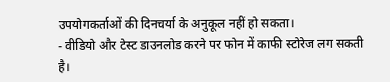उपयोगकर्ताओं की दिनचर्या के अनुकूल नहीं हो सकता।
- वीडियो और टेस्ट डाउनलोड करने पर फोन में काफी स्टोरेज लग सकती है।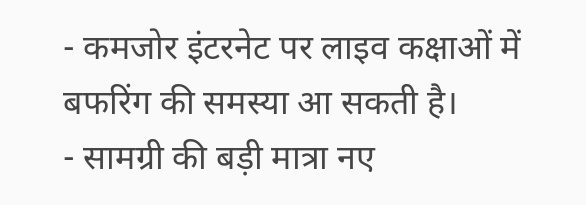- कमजोर इंटरनेट पर लाइव कक्षाओं में बफरिंग की समस्या आ सकती है।
- सामग्री की बड़ी मात्रा नए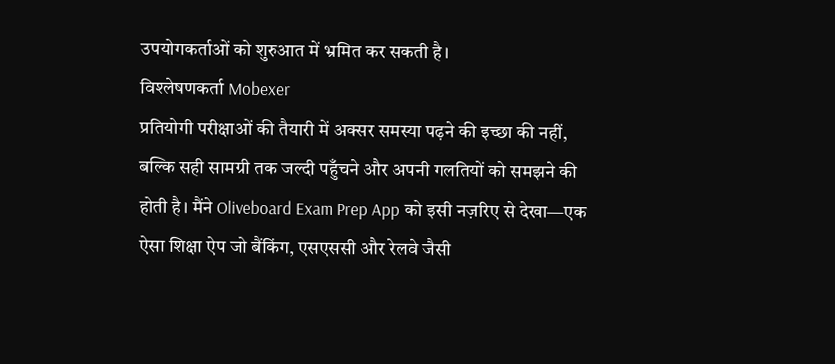उपयोगकर्ताओं को शुरुआत में भ्रमित कर सकती है।
विश्लेषणकर्ता Mobexer
प्रतियोगी परीक्षाओं की तैयारी में अक्सर समस्या पढ़ने की इच्छा की नहीं, बल्कि सही सामग्री तक जल्दी पहुँचने और अपनी गलतियों को समझने की होती है। मैंने Oliveboard Exam Prep App को इसी नज़रिए से देखा—एक ऐसा शिक्षा ऐप जो बैंकिंग, एसएससी और रेलवे जैसी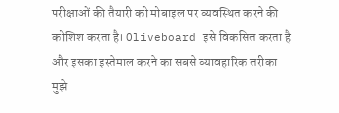परीक्षाओं की तैयारी को मोबाइल पर व्यवस्थित करने की कोशिश करता है। Oliveboard इसे विकसित करता है और इसका इस्तेमाल करने का सबसे व्यावहारिक तरीका मुझे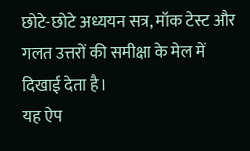छोटे-छोटे अध्ययन सत्र, मॉक टेस्ट और गलत उत्तरों की समीक्षा के मेल में दिखाई देता है।
यह ऐप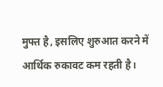मुफ्त है, इसलिए शुरुआत करने में आर्थिक रुकावट कम रहती है।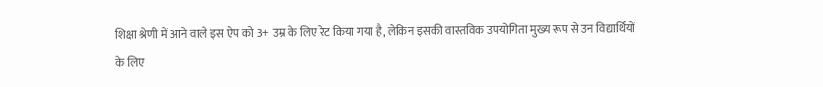शिक्षा श्रेणी में आने वाले इस ऐप को 3+ उम्र के लिए रेट किया गया है, लेकिन इसकी वास्तविक उपयोगिता मुख्य रूप से उन विद्यार्थियों के लिए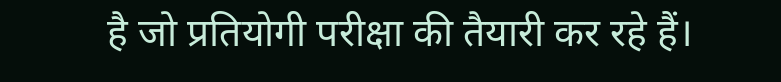है जो प्रतियोगी परीक्षा की तैयारी कर रहे हैं।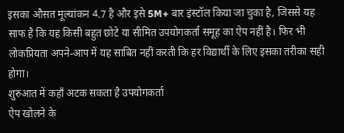इसका औसत मूल्यांकन 4.7 है और इसे 5M+ बार इंस्टॉल किया जा चुका है, जिससे यह साफ है कि यह किसी बहुत छोटे या सीमित उपयोगकर्ता समूह का ऐप नहीं है। फिर भी लोकप्रियता अपने-आप में यह साबित नहीं करती कि हर विद्यार्थी के लिए इसका तरीका सही होगा।
शुरुआत में कहाँ अटक सकता है उपयोगकर्ता
ऐप खोलने के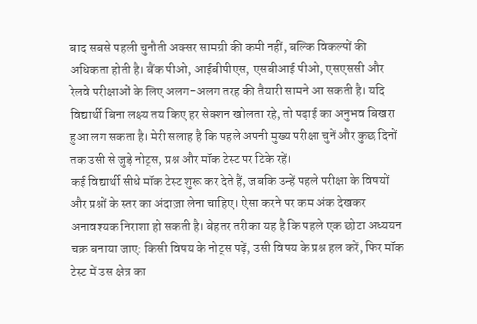बाद सबसे पहली चुनौती अक्सर सामग्री की कमी नहीं, बल्कि विकल्पों की अधिकता होती है। बैंक पीओ, आईबीपीएस, एसबीआई पीओ, एसएससी और रेलवे परीक्षाओं के लिए अलग-अलग तरह की तैयारी सामने आ सकती है। यदि विद्यार्थी बिना लक्ष्य तय किए हर सेक्शन खोलता रहे, तो पढ़ाई का अनुभव बिखरा हुआ लग सकता है। मेरी सलाह है कि पहले अपनी मुख्य परीक्षा चुनें और कुछ दिनों तक उसी से जुड़े नोट्स, प्रश्न और मॉक टेस्ट पर टिके रहें।
कई विद्यार्थी सीधे मॉक टेस्ट शुरू कर देते हैं, जबकि उन्हें पहले परीक्षा के विषयों और प्रश्नों के स्तर का अंदाज़ा लेना चाहिए। ऐसा करने पर कम अंक देखकर अनावश्यक निराशा हो सकती है। बेहतर तरीका यह है कि पहले एक छोटा अध्ययन चक्र बनाया जाए: किसी विषय के नोट्स पढ़ें, उसी विषय के प्रश्न हल करें, फिर मॉक टेस्ट में उस क्षेत्र का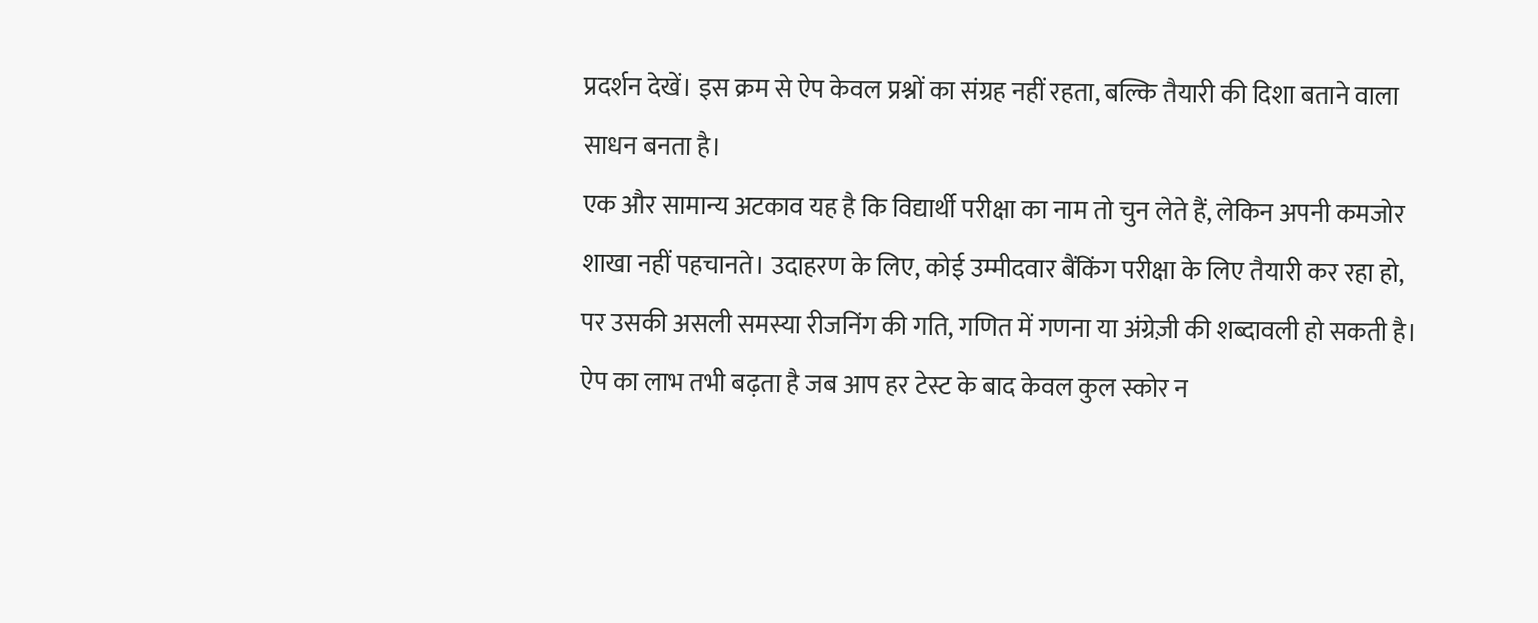प्रदर्शन देखें। इस क्रम से ऐप केवल प्रश्नों का संग्रह नहीं रहता, बल्कि तैयारी की दिशा बताने वाला साधन बनता है।
एक और सामान्य अटकाव यह है कि विद्यार्थी परीक्षा का नाम तो चुन लेते हैं, लेकिन अपनी कमजोर शाखा नहीं पहचानते। उदाहरण के लिए, कोई उम्मीदवार बैंकिंग परीक्षा के लिए तैयारी कर रहा हो, पर उसकी असली समस्या रीजनिंग की गति, गणित में गणना या अंग्रेज़ी की शब्दावली हो सकती है। ऐप का लाभ तभी बढ़ता है जब आप हर टेस्ट के बाद केवल कुल स्कोर न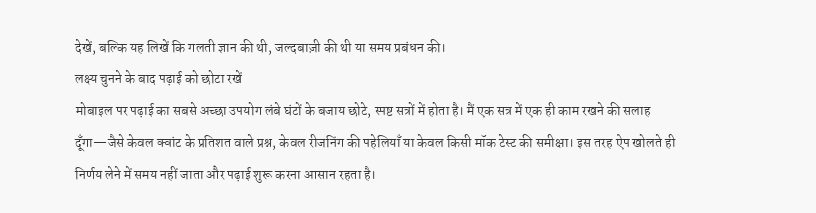देखें, बल्कि यह लिखें कि गलती ज्ञान की थी, जल्दबाज़ी की थी या समय प्रबंधन की।
लक्ष्य चुनने के बाद पढ़ाई को छोटा रखें
मोबाइल पर पढ़ाई का सबसे अच्छा उपयोग लंबे घंटों के बजाय छोटे, स्पष्ट सत्रों में होता है। मैं एक सत्र में एक ही काम रखने की सलाह दूँगा—जैसे केवल क्वांट के प्रतिशत वाले प्रश्न, केवल रीजनिंग की पहेलियाँ या केवल किसी मॉक टेस्ट की समीक्षा। इस तरह ऐप खोलते ही निर्णय लेने में समय नहीं जाता और पढ़ाई शुरू करना आसान रहता है।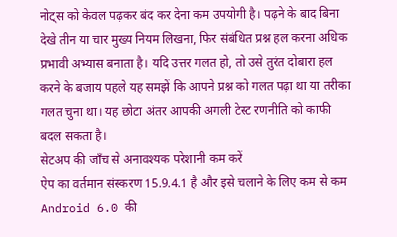नोट्स को केवल पढ़कर बंद कर देना कम उपयोगी है। पढ़ने के बाद बिना देखे तीन या चार मुख्य नियम लिखना, फिर संबंधित प्रश्न हल करना अधिक प्रभावी अभ्यास बनाता है। यदि उत्तर गलत हो, तो उसे तुरंत दोबारा हल करने के बजाय पहले यह समझें कि आपने प्रश्न को गलत पढ़ा था या तरीका गलत चुना था। यह छोटा अंतर आपकी अगली टेस्ट रणनीति को काफी बदल सकता है।
सेटअप की जाँच से अनावश्यक परेशानी कम करें
ऐप का वर्तमान संस्करण 15.9.4.1 है और इसे चलाने के लिए कम से कम Android 6.0 की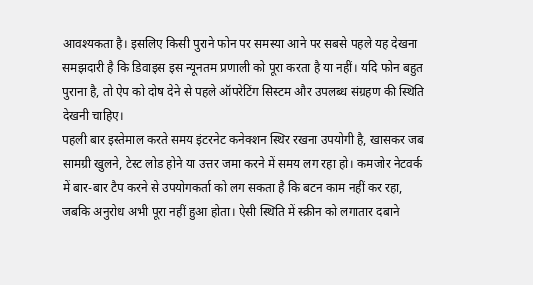आवश्यकता है। इसलिए किसी पुराने फोन पर समस्या आने पर सबसे पहले यह देखना समझदारी है कि डिवाइस इस न्यूनतम प्रणाली को पूरा करता है या नहीं। यदि फोन बहुत पुराना है, तो ऐप को दोष देने से पहले ऑपरेटिंग सिस्टम और उपलब्ध संग्रहण की स्थिति देखनी चाहिए।
पहली बार इस्तेमाल करते समय इंटरनेट कनेक्शन स्थिर रखना उपयोगी है, खासकर जब सामग्री खुलने, टेस्ट लोड होने या उत्तर जमा करने में समय लग रहा हो। कमजोर नेटवर्क में बार-बार टैप करने से उपयोगकर्ता को लग सकता है कि बटन काम नहीं कर रहा, जबकि अनुरोध अभी पूरा नहीं हुआ होता। ऐसी स्थिति में स्क्रीन को लगातार दबाने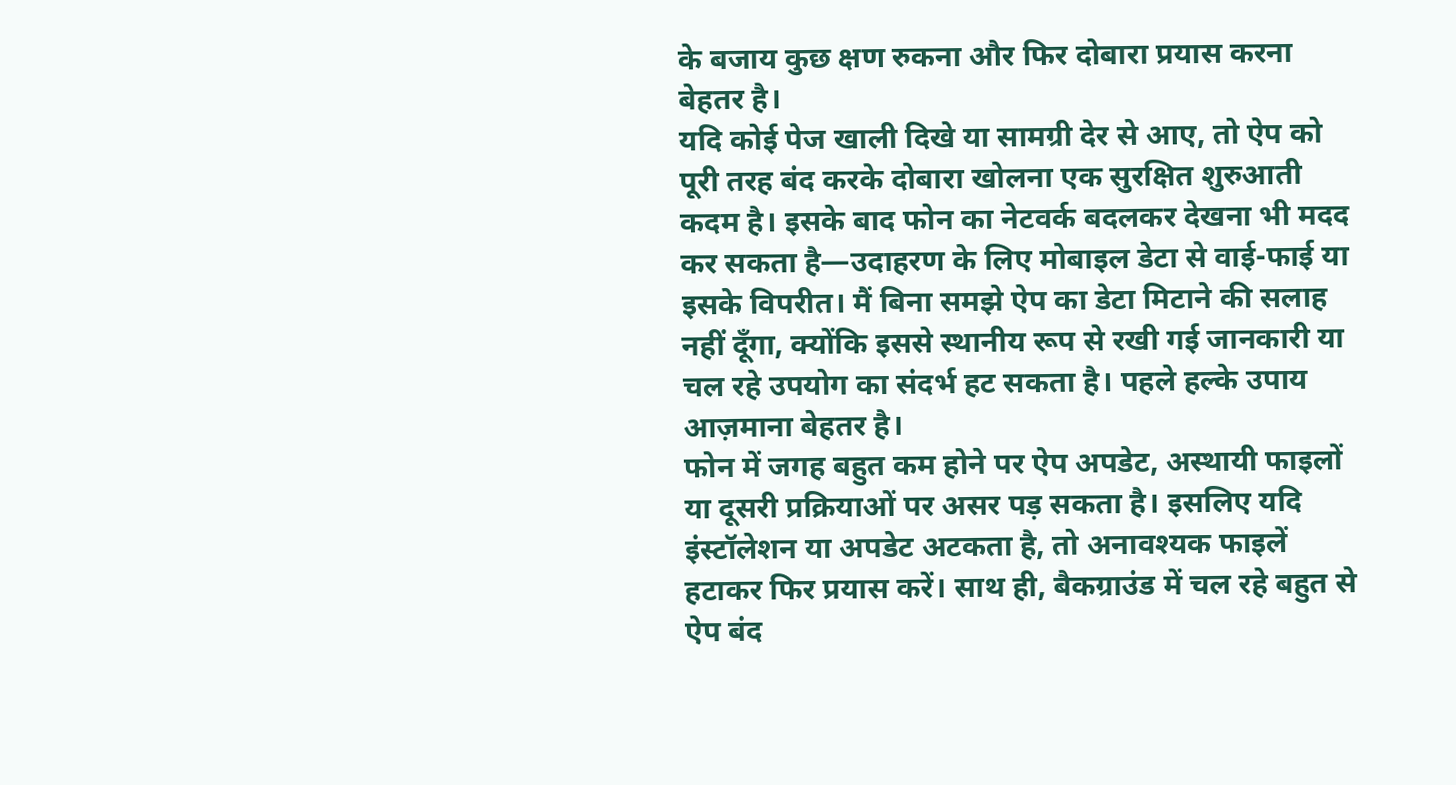के बजाय कुछ क्षण रुकना और फिर दोबारा प्रयास करना बेहतर है।
यदि कोई पेज खाली दिखे या सामग्री देर से आए, तो ऐप को पूरी तरह बंद करके दोबारा खोलना एक सुरक्षित शुरुआती कदम है। इसके बाद फोन का नेटवर्क बदलकर देखना भी मदद कर सकता है—उदाहरण के लिए मोबाइल डेटा से वाई-फाई या इसके विपरीत। मैं बिना समझे ऐप का डेटा मिटाने की सलाह नहीं दूँगा, क्योंकि इससे स्थानीय रूप से रखी गई जानकारी या चल रहे उपयोग का संदर्भ हट सकता है। पहले हल्के उपाय आज़माना बेहतर है।
फोन में जगह बहुत कम होने पर ऐप अपडेट, अस्थायी फाइलों या दूसरी प्रक्रियाओं पर असर पड़ सकता है। इसलिए यदि इंस्टॉलेशन या अपडेट अटकता है, तो अनावश्यक फाइलें हटाकर फिर प्रयास करें। साथ ही, बैकग्राउंड में चल रहे बहुत से ऐप बंद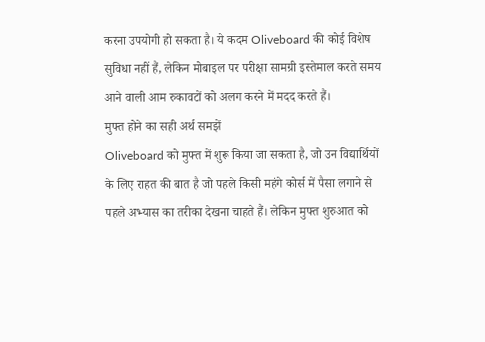करना उपयोगी हो सकता है। ये कदम Oliveboard की कोई विशेष सुविधा नहीं हैं, लेकिन मोबाइल पर परीक्षा सामग्री इस्तेमाल करते समय आने वाली आम रुकावटों को अलग करने में मदद करते हैं।
मुफ्त होने का सही अर्थ समझें
Oliveboard को मुफ्त में शुरू किया जा सकता है, जो उन विद्यार्थियों के लिए राहत की बात है जो पहले किसी महंगे कोर्स में पैसा लगाने से पहले अभ्यास का तरीका देखना चाहते हैं। लेकिन मुफ्त शुरुआत को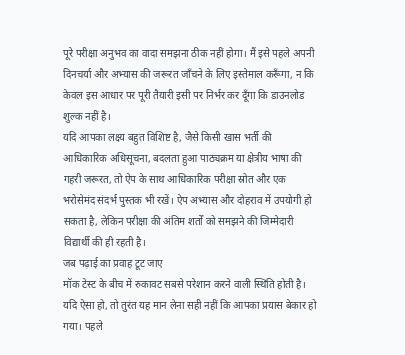पूरे परीक्षा अनुभव का वादा समझना ठीक नहीं होगा। मैं इसे पहले अपनी दिनचर्या और अभ्यास की जरूरत जाँचने के लिए इस्तेमाल करूँगा, न कि केवल इस आधार पर पूरी तैयारी इसी पर निर्भर कर दूँगा कि डाउनलोड शुल्क नहीं है।
यदि आपका लक्ष्य बहुत विशिष्ट है, जैसे किसी खास भर्ती की आधिकारिक अधिसूचना, बदलता हुआ पाठ्यक्रम या क्षेत्रीय भाषा की गहरी जरूरत, तो ऐप के साथ आधिकारिक परीक्षा स्रोत और एक भरोसेमंद संदर्भ पुस्तक भी रखें। ऐप अभ्यास और दोहराव में उपयोगी हो सकता है, लेकिन परीक्षा की अंतिम शर्तों को समझने की जिम्मेदारी विद्यार्थी की ही रहती है।
जब पढ़ाई का प्रवाह टूट जाए
मॉक टेस्ट के बीच में रुकावट सबसे परेशान करने वाली स्थिति होती है। यदि ऐसा हो, तो तुरंत यह मान लेना सही नहीं कि आपका प्रयास बेकार हो गया। पहले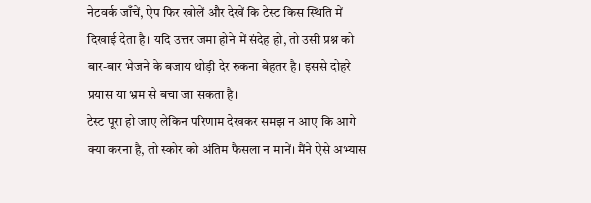नेटवर्क जाँचें, ऐप फिर खोलें और देखें कि टेस्ट किस स्थिति में दिखाई देता है। यदि उत्तर जमा होने में संदेह हो, तो उसी प्रश्न को बार-बार भेजने के बजाय थोड़ी देर रुकना बेहतर है। इससे दोहरे प्रयास या भ्रम से बचा जा सकता है।
टेस्ट पूरा हो जाए लेकिन परिणाम देखकर समझ न आए कि आगे क्या करना है, तो स्कोर को अंतिम फैसला न मानें। मैंने ऐसे अभ्यास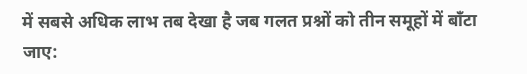में सबसे अधिक लाभ तब देखा है जब गलत प्रश्नों को तीन समूहों में बाँटा जाए: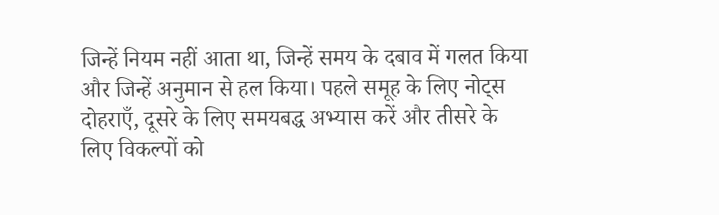जिन्हें नियम नहीं आता था, जिन्हें समय के दबाव में गलत किया और जिन्हें अनुमान से हल किया। पहले समूह के लिए नोट्स दोहराएँ, दूसरे के लिए समयबद्ध अभ्यास करें और तीसरे के लिए विकल्पों को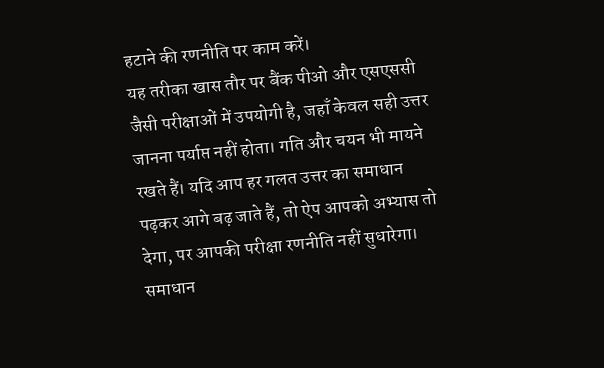हटाने की रणनीति पर काम करें।
यह तरीका खास तौर पर बैंक पीओ और एसएससी जैसी परीक्षाओं में उपयोगी है, जहाँ केवल सही उत्तर जानना पर्याप्त नहीं होता। गति और चयन भी मायने रखते हैं। यदि आप हर गलत उत्तर का समाधान पढ़कर आगे बढ़ जाते हैं, तो ऐप आपको अभ्यास तो देगा, पर आपकी परीक्षा रणनीति नहीं सुधारेगा। समाधान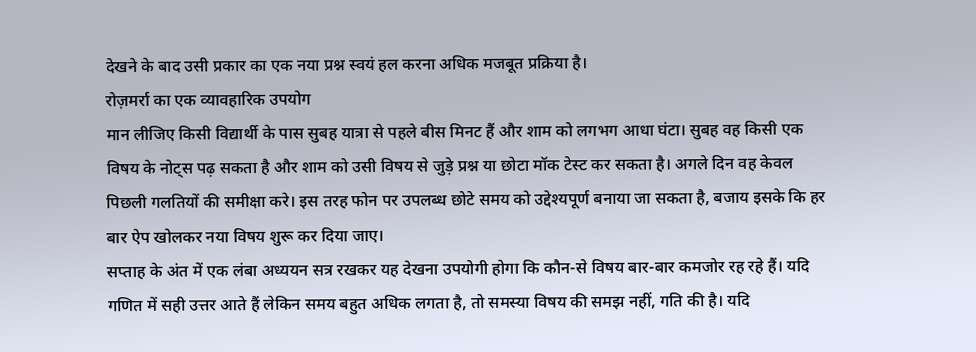देखने के बाद उसी प्रकार का एक नया प्रश्न स्वयं हल करना अधिक मजबूत प्रक्रिया है।
रोज़मर्रा का एक व्यावहारिक उपयोग
मान लीजिए किसी विद्यार्थी के पास सुबह यात्रा से पहले बीस मिनट हैं और शाम को लगभग आधा घंटा। सुबह वह किसी एक विषय के नोट्स पढ़ सकता है और शाम को उसी विषय से जुड़े प्रश्न या छोटा मॉक टेस्ट कर सकता है। अगले दिन वह केवल पिछली गलतियों की समीक्षा करे। इस तरह फोन पर उपलब्ध छोटे समय को उद्देश्यपूर्ण बनाया जा सकता है, बजाय इसके कि हर बार ऐप खोलकर नया विषय शुरू कर दिया जाए।
सप्ताह के अंत में एक लंबा अध्ययन सत्र रखकर यह देखना उपयोगी होगा कि कौन-से विषय बार-बार कमजोर रह रहे हैं। यदि गणित में सही उत्तर आते हैं लेकिन समय बहुत अधिक लगता है, तो समस्या विषय की समझ नहीं, गति की है। यदि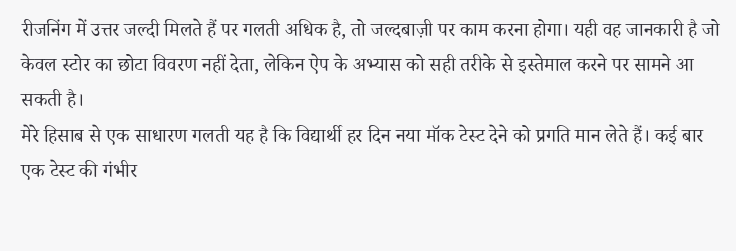रीजनिंग में उत्तर जल्दी मिलते हैं पर गलती अधिक है, तो जल्दबाज़ी पर काम करना होगा। यही वह जानकारी है जो केवल स्टोर का छोटा विवरण नहीं देता, लेकिन ऐप के अभ्यास को सही तरीके से इस्तेमाल करने पर सामने आ सकती है।
मेरे हिसाब से एक साधारण गलती यह है कि विद्यार्थी हर दिन नया मॉक टेस्ट देने को प्रगति मान लेते हैं। कई बार एक टेस्ट की गंभीर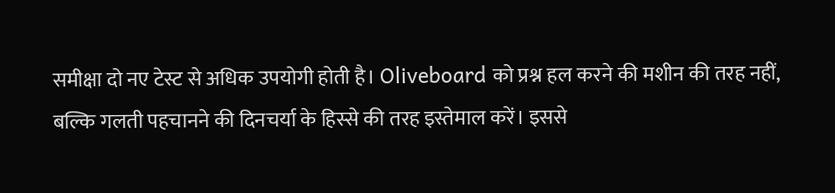समीक्षा दो नए टेस्ट से अधिक उपयोगी होती है। Oliveboard को प्रश्न हल करने की मशीन की तरह नहीं, बल्कि गलती पहचानने की दिनचर्या के हिस्से की तरह इस्तेमाल करें। इससे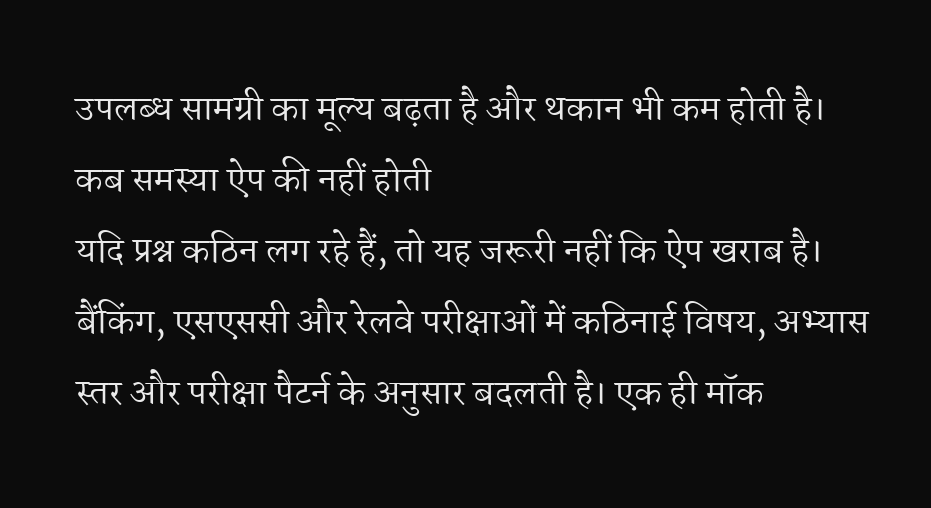उपलब्ध सामग्री का मूल्य बढ़ता है और थकान भी कम होती है।
कब समस्या ऐप की नहीं होती
यदि प्रश्न कठिन लग रहे हैं, तो यह जरूरी नहीं कि ऐप खराब है। बैंकिंग, एसएससी और रेलवे परीक्षाओं में कठिनाई विषय, अभ्यास स्तर और परीक्षा पैटर्न के अनुसार बदलती है। एक ही मॉक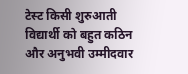टेस्ट किसी शुरुआती विद्यार्थी को बहुत कठिन और अनुभवी उम्मीदवार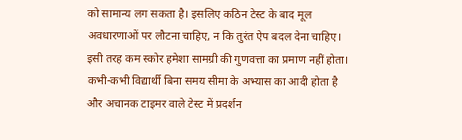को सामान्य लग सकता है। इसलिए कठिन टेस्ट के बाद मूल अवधारणाओं पर लौटना चाहिए, न कि तुरंत ऐप बदल देना चाहिए।
इसी तरह कम स्कोर हमेशा सामग्री की गुणवत्ता का प्रमाण नहीं होता। कभी-कभी विद्यार्थी बिना समय सीमा के अभ्यास का आदी होता है और अचानक टाइमर वाले टेस्ट में प्रदर्शन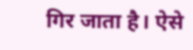गिर जाता है। ऐसे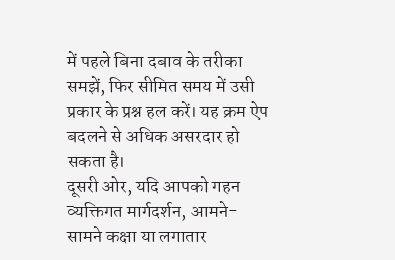में पहले बिना दबाव के तरीका समझें, फिर सीमित समय में उसी प्रकार के प्रश्न हल करें। यह क्रम ऐप बदलने से अधिक असरदार हो सकता है।
दूसरी ओर, यदि आपको गहन व्यक्तिगत मार्गदर्शन, आमने-सामने कक्षा या लगातार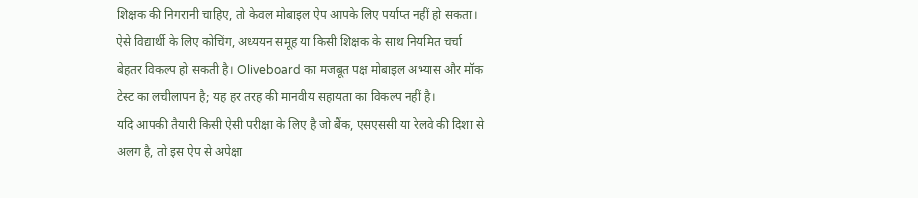शिक्षक की निगरानी चाहिए, तो केवल मोबाइल ऐप आपके लिए पर्याप्त नहीं हो सकता। ऐसे विद्यार्थी के लिए कोचिंग, अध्ययन समूह या किसी शिक्षक के साथ नियमित चर्चा बेहतर विकल्प हो सकती है। Oliveboard का मजबूत पक्ष मोबाइल अभ्यास और मॉक टेस्ट का लचीलापन है; यह हर तरह की मानवीय सहायता का विकल्प नहीं है।
यदि आपकी तैयारी किसी ऐसी परीक्षा के लिए है जो बैंक, एसएससी या रेलवे की दिशा से अलग है, तो इस ऐप से अपेक्षा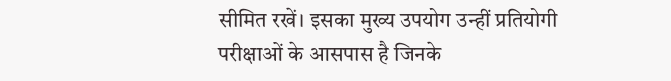सीमित रखें। इसका मुख्य उपयोग उन्हीं प्रतियोगी परीक्षाओं के आसपास है जिनके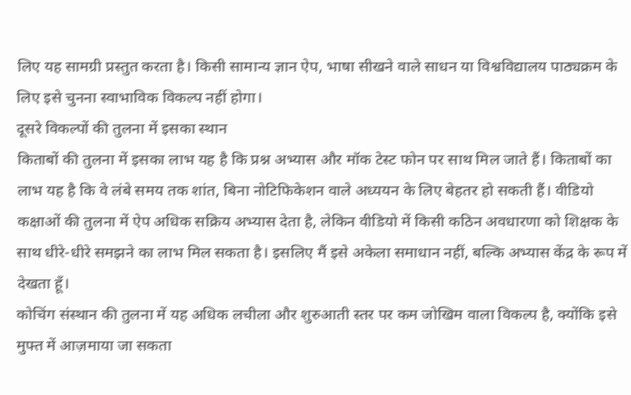लिए यह सामग्री प्रस्तुत करता है। किसी सामान्य ज्ञान ऐप, भाषा सीखने वाले साधन या विश्वविद्यालय पाठ्यक्रम के लिए इसे चुनना स्वाभाविक विकल्प नहीं होगा।
दूसरे विकल्पों की तुलना में इसका स्थान
किताबों की तुलना में इसका लाभ यह है कि प्रश्न अभ्यास और मॉक टेस्ट फोन पर साथ मिल जाते हैं। किताबों का लाभ यह है कि वे लंबे समय तक शांत, बिना नोटिफिकेशन वाले अध्ययन के लिए बेहतर हो सकती हैं। वीडियो कक्षाओं की तुलना में ऐप अधिक सक्रिय अभ्यास देता है, लेकिन वीडियो में किसी कठिन अवधारणा को शिक्षक के साथ धीरे-धीरे समझने का लाभ मिल सकता है। इसलिए मैं इसे अकेला समाधान नहीं, बल्कि अभ्यास केंद्र के रूप में देखता हूँ।
कोचिंग संस्थान की तुलना में यह अधिक लचीला और शुरुआती स्तर पर कम जोखिम वाला विकल्प है, क्योंकि इसे मुफ्त में आज़माया जा सकता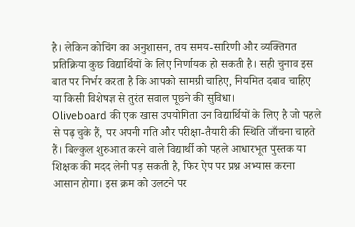है। लेकिन कोचिंग का अनुशासन, तय समय-सारिणी और व्यक्तिगत प्रतिक्रिया कुछ विद्यार्थियों के लिए निर्णायक हो सकती है। सही चुनाव इस बात पर निर्भर करता है कि आपको सामग्री चाहिए, नियमित दबाव चाहिए या किसी विशेषज्ञ से तुरंत सवाल पूछने की सुविधा।
Oliveboard की एक खास उपयोगिता उन विद्यार्थियों के लिए है जो पहले से पढ़ चुके हैं, पर अपनी गति और परीक्षा-तैयारी की स्थिति जाँचना चाहते हैं। बिल्कुल शुरुआत करने वाले विद्यार्थी को पहले आधारभूत पुस्तक या शिक्षक की मदद लेनी पड़ सकती है, फिर ऐप पर प्रश्न अभ्यास करना आसान होगा। इस क्रम को उलटने पर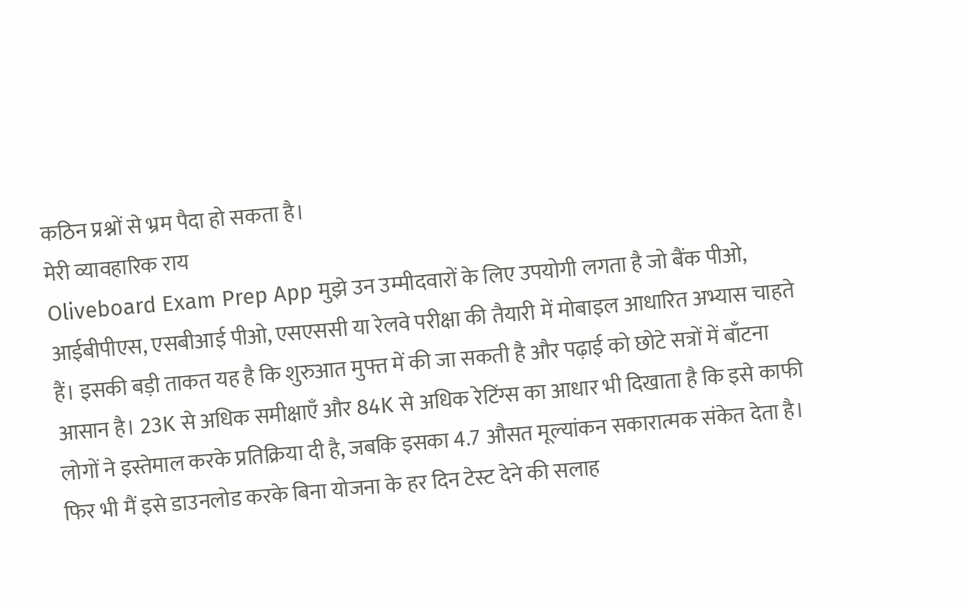कठिन प्रश्नों से भ्रम पैदा हो सकता है।
मेरी व्यावहारिक राय
Oliveboard Exam Prep App मुझे उन उम्मीदवारों के लिए उपयोगी लगता है जो बैंक पीओ, आईबीपीएस, एसबीआई पीओ, एसएससी या रेलवे परीक्षा की तैयारी में मोबाइल आधारित अभ्यास चाहते हैं। इसकी बड़ी ताकत यह है कि शुरुआत मुफ्त में की जा सकती है और पढ़ाई को छोटे सत्रों में बाँटना आसान है। 23K से अधिक समीक्षाएँ और 84K से अधिक रेटिंग्स का आधार भी दिखाता है कि इसे काफी लोगों ने इस्तेमाल करके प्रतिक्रिया दी है, जबकि इसका 4.7 औसत मूल्यांकन सकारात्मक संकेत देता है।
फिर भी मैं इसे डाउनलोड करके बिना योजना के हर दिन टेस्ट देने की सलाह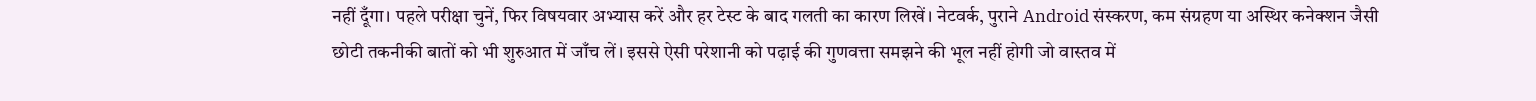नहीं दूँगा। पहले परीक्षा चुनें, फिर विषयवार अभ्यास करें और हर टेस्ट के बाद गलती का कारण लिखें। नेटवर्क, पुराने Android संस्करण, कम संग्रहण या अस्थिर कनेक्शन जैसी छोटी तकनीकी बातों को भी शुरुआत में जाँच लें। इससे ऐसी परेशानी को पढ़ाई की गुणवत्ता समझने की भूल नहीं होगी जो वास्तव में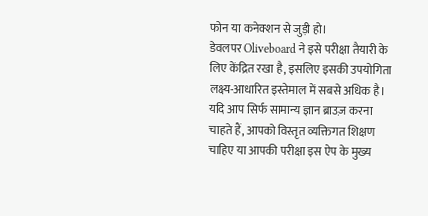फोन या कनेक्शन से जुड़ी हो।
डेवलपर Oliveboard ने इसे परीक्षा तैयारी के लिए केंद्रित रखा है, इसलिए इसकी उपयोगिता लक्ष्य-आधारित इस्तेमाल में सबसे अधिक है। यदि आप सिर्फ सामान्य ज्ञान ब्राउज़ करना चाहते हैं, आपको विस्तृत व्यक्तिगत शिक्षण चाहिए या आपकी परीक्षा इस ऐप के मुख्य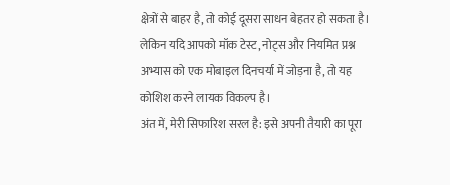क्षेत्रों से बाहर है, तो कोई दूसरा साधन बेहतर हो सकता है। लेकिन यदि आपको मॉक टेस्ट, नोट्स और नियमित प्रश्न अभ्यास को एक मोबाइल दिनचर्या में जोड़ना है, तो यह कोशिश करने लायक विकल्प है।
अंत में, मेरी सिफारिश सरल है: इसे अपनी तैयारी का पूरा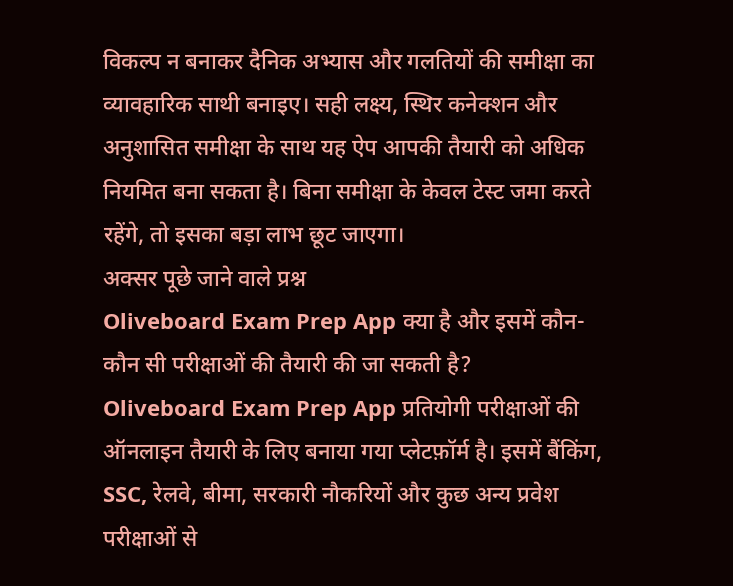विकल्प न बनाकर दैनिक अभ्यास और गलतियों की समीक्षा का व्यावहारिक साथी बनाइए। सही लक्ष्य, स्थिर कनेक्शन और अनुशासित समीक्षा के साथ यह ऐप आपकी तैयारी को अधिक नियमित बना सकता है। बिना समीक्षा के केवल टेस्ट जमा करते रहेंगे, तो इसका बड़ा लाभ छूट जाएगा।
अक्सर पूछे जाने वाले प्रश्न
Oliveboard Exam Prep App क्या है और इसमें कौन-कौन सी परीक्षाओं की तैयारी की जा सकती है?
Oliveboard Exam Prep App प्रतियोगी परीक्षाओं की ऑनलाइन तैयारी के लिए बनाया गया प्लेटफ़ॉर्म है। इसमें बैंकिंग, SSC, रेलवे, बीमा, सरकारी नौकरियों और कुछ अन्य प्रवेश परीक्षाओं से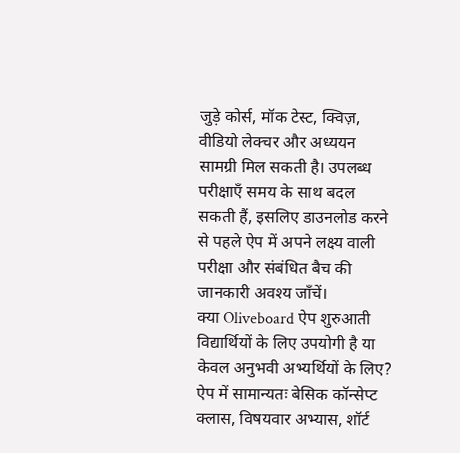जुड़े कोर्स, मॉक टेस्ट, क्विज़, वीडियो लेक्चर और अध्ययन सामग्री मिल सकती है। उपलब्ध परीक्षाएँ समय के साथ बदल सकती हैं, इसलिए डाउनलोड करने से पहले ऐप में अपने लक्ष्य वाली परीक्षा और संबंधित बैच की जानकारी अवश्य जाँचें।
क्या Oliveboard ऐप शुरुआती विद्यार्थियों के लिए उपयोगी है या केवल अनुभवी अभ्यर्थियों के लिए?
ऐप में सामान्यतः बेसिक कॉन्सेप्ट क्लास, विषयवार अभ्यास, शॉर्ट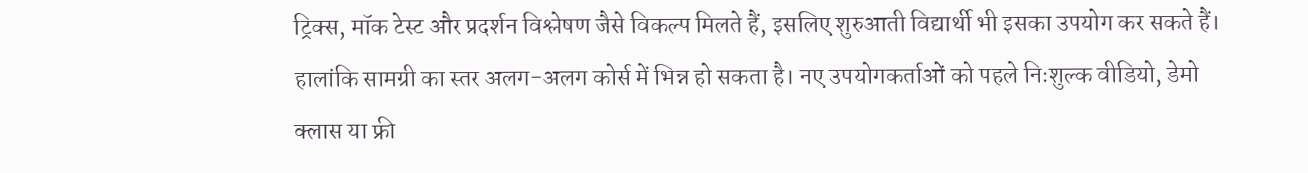ट्रिक्स, मॉक टेस्ट और प्रदर्शन विश्लेषण जैसे विकल्प मिलते हैं, इसलिए शुरुआती विद्यार्थी भी इसका उपयोग कर सकते हैं। हालांकि सामग्री का स्तर अलग-अलग कोर्स में भिन्न हो सकता है। नए उपयोगकर्ताओं को पहले निःशुल्क वीडियो, डेमो क्लास या फ्री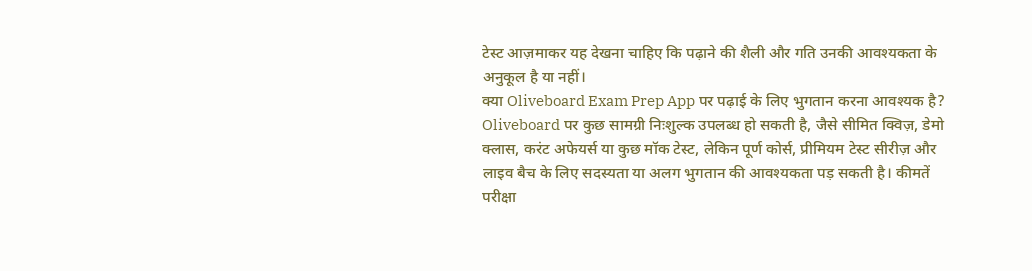टेस्ट आज़माकर यह देखना चाहिए कि पढ़ाने की शैली और गति उनकी आवश्यकता के अनुकूल है या नहीं।
क्या Oliveboard Exam Prep App पर पढ़ाई के लिए भुगतान करना आवश्यक है?
Oliveboard पर कुछ सामग्री निःशुल्क उपलब्ध हो सकती है, जैसे सीमित क्विज़, डेमो क्लास, करंट अफेयर्स या कुछ मॉक टेस्ट, लेकिन पूर्ण कोर्स, प्रीमियम टेस्ट सीरीज़ और लाइव बैच के लिए सदस्यता या अलग भुगतान की आवश्यकता पड़ सकती है। कीमतें परीक्षा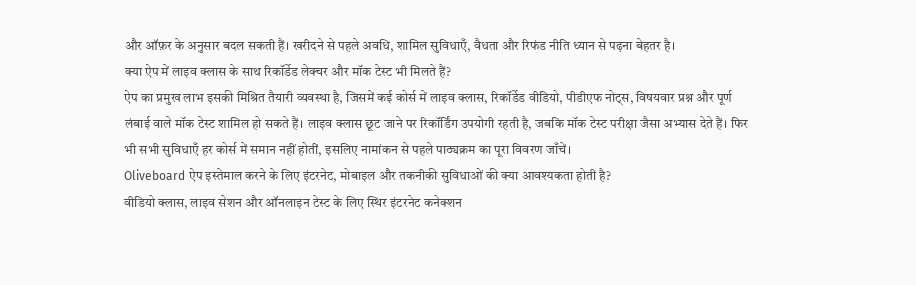और ऑफ़र के अनुसार बदल सकती हैं। खरीदने से पहले अवधि, शामिल सुविधाएँ, वैधता और रिफंड नीति ध्यान से पढ़ना बेहतर है।
क्या ऐप में लाइव क्लास के साथ रिकॉर्डेड लेक्चर और मॉक टेस्ट भी मिलते हैं?
ऐप का प्रमुख लाभ इसकी मिश्रित तैयारी व्यवस्था है, जिसमें कई कोर्स में लाइव क्लास, रिकॉर्डेड वीडियो, पीडीएफ नोट्स, विषयवार प्रश्न और पूर्ण लंबाई वाले मॉक टेस्ट शामिल हो सकते हैं। लाइव क्लास छूट जाने पर रिकॉर्डिंग उपयोगी रहती है, जबकि मॉक टेस्ट परीक्षा जैसा अभ्यास देते हैं। फिर भी सभी सुविधाएँ हर कोर्स में समान नहीं होतीं, इसलिए नामांकन से पहले पाठ्यक्रम का पूरा विवरण जाँचें।
Oliveboard ऐप इस्तेमाल करने के लिए इंटरनेट, मोबाइल और तकनीकी सुविधाओं की क्या आवश्यकता होती है?
वीडियो क्लास, लाइव सेशन और ऑनलाइन टेस्ट के लिए स्थिर इंटरनेट कनेक्शन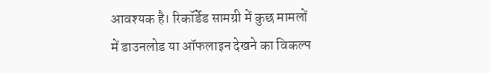आवश्यक है। रिकॉर्डेड सामग्री में कुछ मामलों में डाउनलोड या ऑफलाइन देखने का विकल्प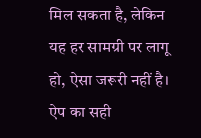मिल सकता है, लेकिन यह हर सामग्री पर लागू हो, ऐसा जरूरी नहीं है। ऐप का सही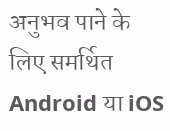अनुभव पाने के लिए समर्थित Android या iOS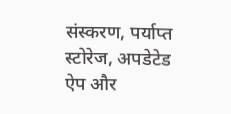संस्करण, पर्याप्त स्टोरेज, अपडेटेड ऐप और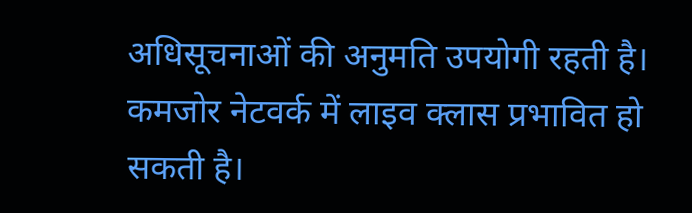अधिसूचनाओं की अनुमति उपयोगी रहती है। कमजोर नेटवर्क में लाइव क्लास प्रभावित हो सकती है।